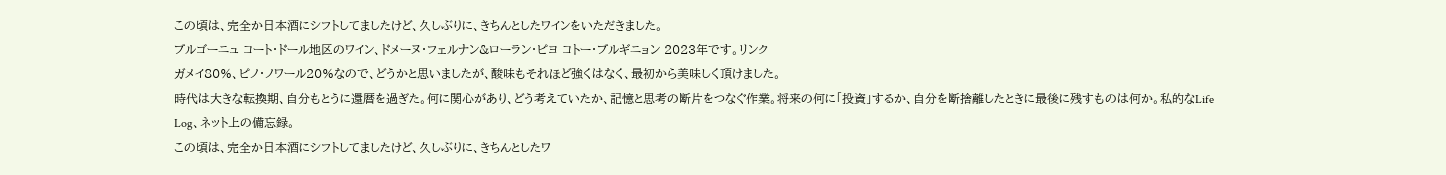この頃は、完全か日本酒にシフトしてましたけど、久しぶりに、きちんとしたワインをいただきました。
ブルゴーニュ コート・ドール地区のワイン、ドメーヌ・フェルナン&ローラン・ピヨ コトー・ブルギニョン 2023年です。リンク
ガメイ80%、ピノ・ノワール20%なので、どうかと思いましたが、酸味もそれほど強くはなく、最初から美味しく頂けました。
時代は大きな転換期、自分もとうに還暦を過ぎた。何に関心があり、どう考えていたか、記憶と思考の断片をつなぐ作業。将来の何に「投資」するか、自分を断捨離したときに最後に残すものは何か。私的なLife Log、ネット上の備忘録。
この頃は、完全か日本酒にシフトしてましたけど、久しぶりに、きちんとしたワ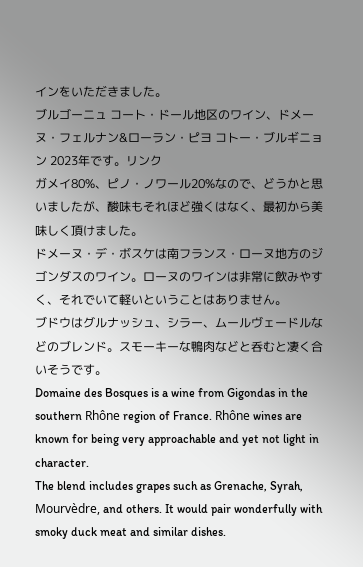インをいただきました。
ブルゴーニュ コート・ドール地区のワイン、ドメーヌ・フェルナン&ローラン・ピヨ コトー・ブルギニョン 2023年です。リンク
ガメイ80%、ピノ・ノワール20%なので、どうかと思いましたが、酸味もそれほど強くはなく、最初から美味しく頂けました。
ドメーヌ・デ・ボスケは南フランス・ローヌ地方のジゴンダスのワイン。ローヌのワインは非常に飲みやすく、それでいて軽いということはありません。
ブドウはグルナッシュ、シラー、ムールヴェードルなどのブレンド。スモーキーな鴨肉などと呑むと凄く合いそうです。
Domaine des Bosques is a wine from Gigondas in the southern Rhône region of France. Rhône wines are known for being very approachable and yet not light in character.
The blend includes grapes such as Grenache, Syrah, Mourvèdre, and others. It would pair wonderfully with smoky duck meat and similar dishes.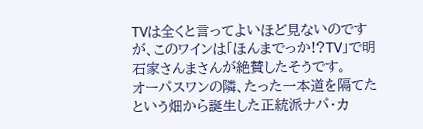TVは全くと言ってよいほど見ないのですが、このワインは「ほんまでっか!?TV」で明石家さんまさんが絶賛したそうです。
オーパスワンの隣、たった一本道を隔てたという畑から誕生した正統派ナパ・カ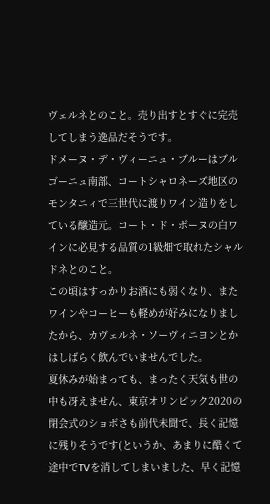ヴェルネとのこと。売り出すとすぐに完売してしまう逸品だそうです。
ドメーヌ・デ・ヴィーニュ・ブルーはブルゴーニュ南部、コートシャロネーズ地区のモンタニィで三世代に渡りワイン造りをしている醸造元。コート・ド・ボーヌの白ワインに必見する品質の1級畑で取れたシャルドネとのこと。
この頃はすっかりお酒にも弱くなり、またワインやコーヒーも軽めが好みになりましたから、カヴェルネ・ソーヴィニヨンとかはしばらく飲んでいませんでした。
夏休みが始まっても、まったく天気も世の中も冴えません、東京オリンピック2020の閉会式のショボさも前代未聞で、長く記憶に残りそうです(というか、あまりに酷くて途中でTVを消してしまいました、早く記憶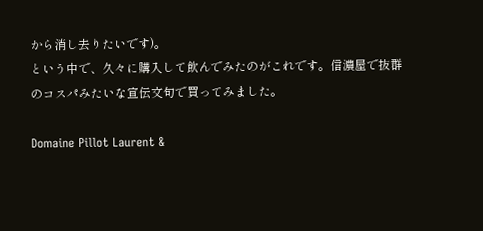から消し去りたいです)。
という中で、久々に購入して飲んでみたのがこれです。信濃屋で抜群のコスパみたいな宣伝文句で買ってみました。

Domaine Pillot Laurent &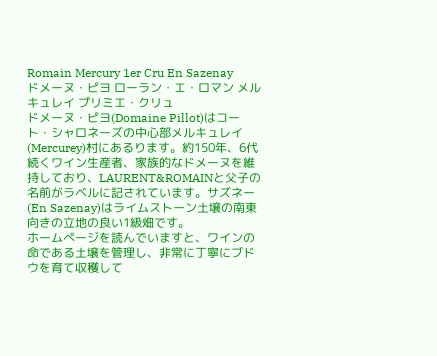Romain Mercury 1er Cru En Sazenay
ドメーヌ・ピヨ ローラン・エ・ロマン メルキュレイ プリミエ・クリュ
ドメーヌ・ピヨ(Domaine Pillot)はコート・シャロネーズの中心部メルキュレイ(Mercurey)村にあるります。約150年、6代続くワイン生産者、家族的なドメーヌを維持しており、LAURENT&ROMAINと父子の名前がラベルに記されています。サズネー(En Sazenay)はライムストーン土壌の南東向きの立地の良い1級畑です。
ホームぺージを読んでいますと、ワインの命である土壌を管理し、非常に丁寧にブドウを育て収穫して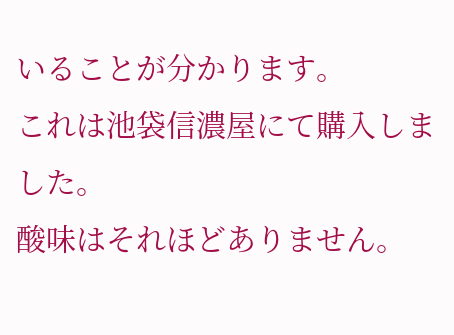いることが分かります。
これは池袋信濃屋にて購入しました。
酸味はそれほどありません。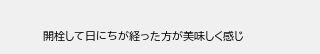開栓して日にちが経った方が美味しく感じ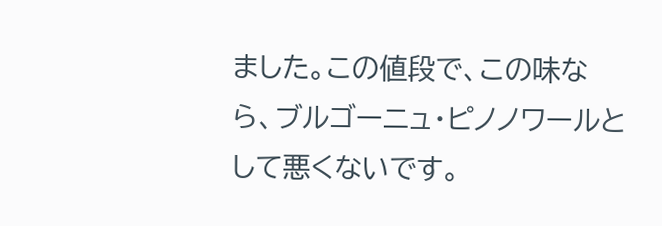ました。この値段で、この味なら、ブルゴーニュ・ピノノワールとして悪くないです。